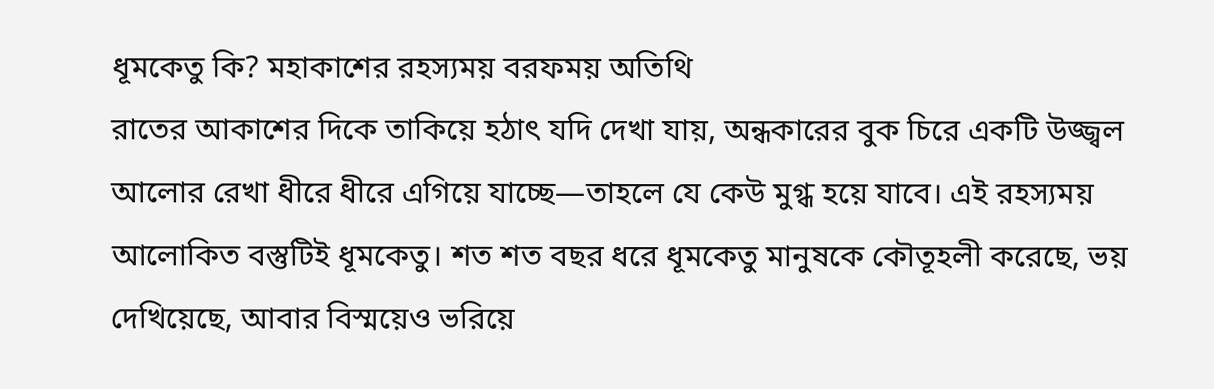ধূমকেতু কি? মহাকাশের রহস্যময় বরফময় অতিথি
রাতের আকাশের দিকে তাকিয়ে হঠাৎ যদি দেখা যায়, অন্ধকারের বুক চিরে একটি উজ্জ্বল আলোর রেখা ধীরে ধীরে এগিয়ে যাচ্ছে—তাহলে যে কেউ মুগ্ধ হয়ে যাবে। এই রহস্যময় আলোকিত বস্তুটিই ধূমকেতু। শত শত বছর ধরে ধূমকেতু মানুষকে কৌতূহলী করেছে, ভয় দেখিয়েছে, আবার বিস্ময়েও ভরিয়ে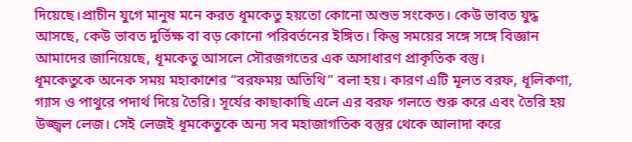দিয়েছে।প্রাচীন যুগে মানুষ মনে করত ধূমকেতু হয়তো কোনো অশুভ সংকেত। কেউ ভাবত যুদ্ধ আসছে, কেউ ভাবত দুর্ভিক্ষ বা বড় কোনো পরিবর্তনের ইঙ্গিত। কিন্তু সময়ের সঙ্গে সঙ্গে বিজ্ঞান আমাদের জানিয়েছে, ধূমকেতু আসলে সৌরজগতের এক অসাধারণ প্রাকৃতিক বস্তু।
ধূমকেতুকে অনেক সময় মহাকাশের “বরফময় অতিথি” বলা হয়। কারণ এটি মূলত বরফ, ধূলিকণা, গ্যাস ও পাথুরে পদার্থ দিয়ে তৈরি। সূর্যের কাছাকাছি এলে এর বরফ গলতে শুরু করে এবং তৈরি হয় উজ্জ্বল লেজ। সেই লেজই ধূমকেতুকে অন্য সব মহাজাগতিক বস্তুর থেকে আলাদা করে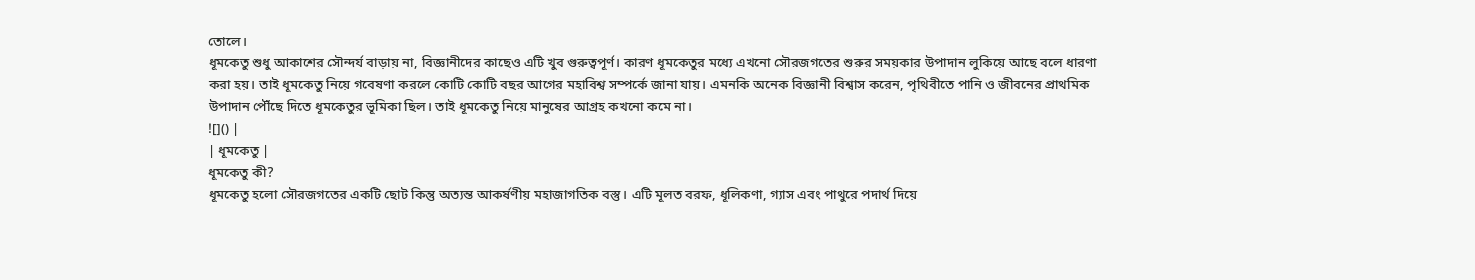তোলে।
ধূমকেতু শুধু আকাশের সৌন্দর্য বাড়ায় না, বিজ্ঞানীদের কাছেও এটি খুব গুরুত্বপূর্ণ। কারণ ধূমকেতুর মধ্যে এখনো সৌরজগতের শুরুর সময়কার উপাদান লুকিয়ে আছে বলে ধারণা করা হয়। তাই ধূমকেতু নিয়ে গবেষণা করলে কোটি কোটি বছর আগের মহাবিশ্ব সম্পর্কে জানা যায়। এমনকি অনেক বিজ্ঞানী বিশ্বাস করেন, পৃথিবীতে পানি ও জীবনের প্রাথমিক উপাদান পৌঁছে দিতে ধূমকেতুর ভূমিকা ছিল। তাই ধূমকেতু নিয়ে মানুষের আগ্রহ কখনো কমে না।
![]() |
| ধূমকেতু |
ধূমকেতু কী?
ধূমকেতু হলো সৌরজগতের একটি ছোট কিন্তু অত্যন্ত আকর্ষণীয় মহাজাগতিক বস্তু। এটি মূলত বরফ, ধূলিকণা, গ্যাস এবং পাথুরে পদার্থ দিয়ে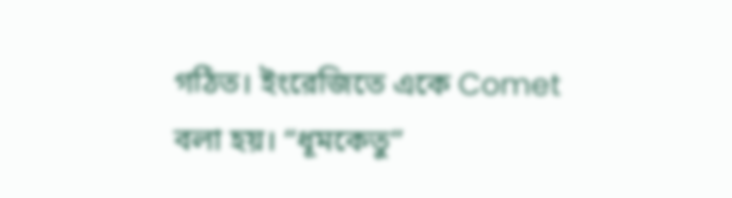গঠিত। ইংরেজিতে একে Comet বলা হয়। “ধূমকেতু”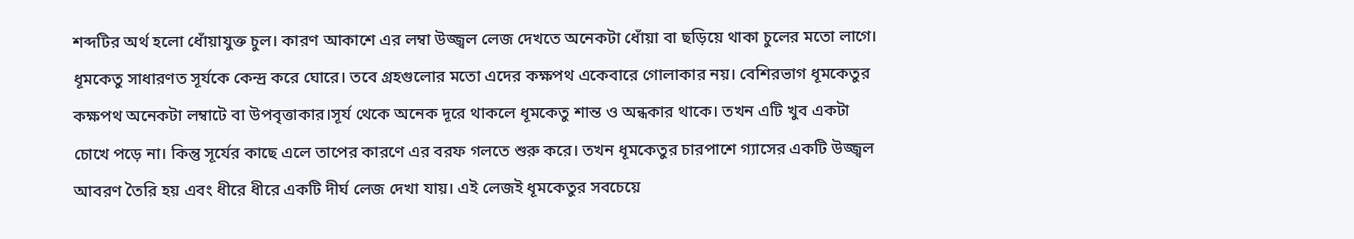শব্দটির অর্থ হলো ধোঁয়াযুক্ত চুল। কারণ আকাশে এর লম্বা উজ্জ্বল লেজ দেখতে অনেকটা ধোঁয়া বা ছড়িয়ে থাকা চুলের মতো লাগে। ধূমকেতু সাধারণত সূর্যকে কেন্দ্র করে ঘোরে। তবে গ্রহগুলোর মতো এদের কক্ষপথ একেবারে গোলাকার নয়। বেশিরভাগ ধূমকেতুর কক্ষপথ অনেকটা লম্বাটে বা উপবৃত্তাকার।সূর্য থেকে অনেক দূরে থাকলে ধূমকেতু শান্ত ও অন্ধকার থাকে। তখন এটি খুব একটা চোখে পড়ে না। কিন্তু সূর্যের কাছে এলে তাপের কারণে এর বরফ গলতে শুরু করে। তখন ধূমকেতুর চারপাশে গ্যাসের একটি উজ্জ্বল আবরণ তৈরি হয় এবং ধীরে ধীরে একটি দীর্ঘ লেজ দেখা যায়। এই লেজই ধূমকেতুর সবচেয়ে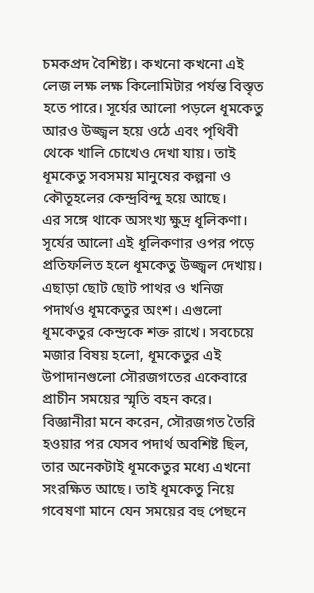চমকপ্রদ বৈশিষ্ট্য। কখনো কখনো এই লেজ লক্ষ লক্ষ কিলোমিটার পর্যন্ত বিস্তৃত হতে পারে। সূর্যের আলো পড়লে ধূমকেতু আরও উজ্জ্বল হয়ে ওঠে এবং পৃথিবী থেকে খালি চোখেও দেখা যায়। তাই ধূমকেতু সবসময় মানুষের কল্পনা ও কৌতূহলের কেন্দ্রবিন্দু হয়ে আছে।
এর সঙ্গে থাকে অসংখ্য ক্ষুদ্র ধূলিকণা। সূর্যের আলো এই ধূলিকণার ওপর পড়ে প্রতিফলিত হলে ধূমকেতু উজ্জ্বল দেখায়। এছাড়া ছোট ছোট পাথর ও খনিজ পদার্থও ধূমকেতুর অংশ। এগুলো ধূমকেতুর কেন্দ্রকে শক্ত রাখে। সবচেয়ে মজার বিষয় হলো, ধূমকেতুর এই উপাদানগুলো সৌরজগতের একেবারে প্রাচীন সময়ের স্মৃতি বহন করে। বিজ্ঞানীরা মনে করেন, সৌরজগত তৈরি হওয়ার পর যেসব পদার্থ অবশিষ্ট ছিল, তার অনেকটাই ধূমকেতুর মধ্যে এখনো সংরক্ষিত আছে। তাই ধূমকেতু নিয়ে গবেষণা মানে যেন সময়ের বহু পেছনে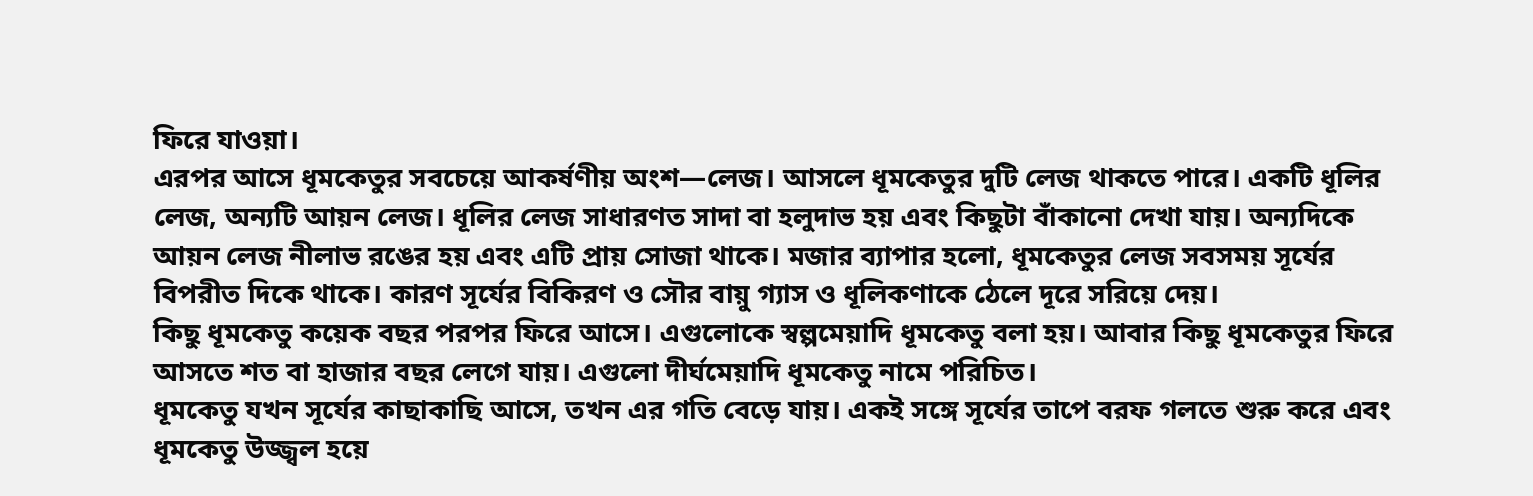ফিরে যাওয়া।
এরপর আসে ধূমকেতুর সবচেয়ে আকর্ষণীয় অংশ—লেজ। আসলে ধূমকেতুর দুটি লেজ থাকতে পারে। একটি ধূলির লেজ, অন্যটি আয়ন লেজ। ধূলির লেজ সাধারণত সাদা বা হলুদাভ হয় এবং কিছুটা বাঁকানো দেখা যায়। অন্যদিকে আয়ন লেজ নীলাভ রঙের হয় এবং এটি প্রায় সোজা থাকে। মজার ব্যাপার হলো, ধূমকেতুর লেজ সবসময় সূর্যের বিপরীত দিকে থাকে। কারণ সূর্যের বিকিরণ ও সৌর বায়ু গ্যাস ও ধূলিকণাকে ঠেলে দূরে সরিয়ে দেয়।
কিছু ধূমকেতু কয়েক বছর পরপর ফিরে আসে। এগুলোকে স্বল্পমেয়াদি ধূমকেতু বলা হয়। আবার কিছু ধূমকেতুর ফিরে আসতে শত বা হাজার বছর লেগে যায়। এগুলো দীর্ঘমেয়াদি ধূমকেতু নামে পরিচিত।
ধূমকেতু যখন সূর্যের কাছাকাছি আসে, তখন এর গতি বেড়ে যায়। একই সঙ্গে সূর্যের তাপে বরফ গলতে শুরু করে এবং ধূমকেতু উজ্জ্বল হয়ে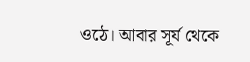ওঠে। আবার সূর্য থেকে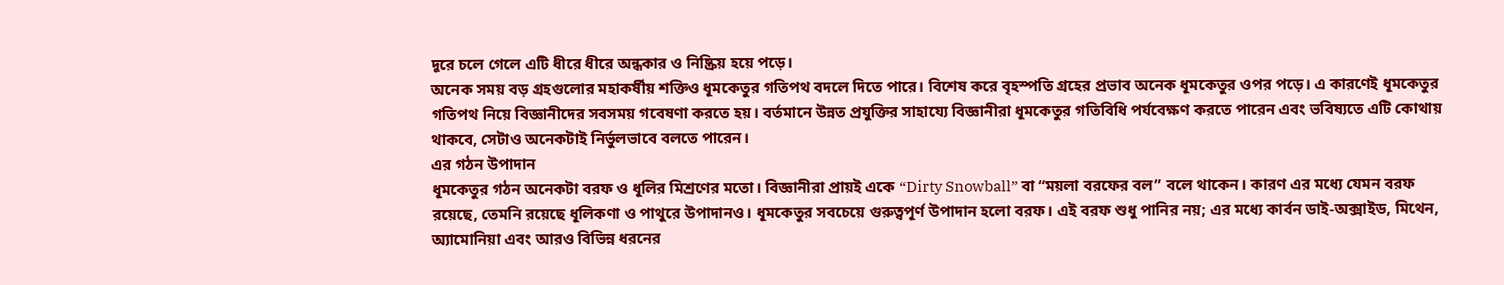দূরে চলে গেলে এটি ধীরে ধীরে অন্ধকার ও নিষ্ক্রিয় হয়ে পড়ে।
অনেক সময় বড় গ্রহগুলোর মহাকর্ষীয় শক্তিও ধূমকেতুর গতিপথ বদলে দিতে পারে। বিশেষ করে বৃহস্পতি গ্রহের প্রভাব অনেক ধূমকেতুর ওপর পড়ে। এ কারণেই ধূমকেতুর গতিপথ নিয়ে বিজ্ঞানীদের সবসময় গবেষণা করতে হয়। বর্তমানে উন্নত প্রযুক্তির সাহায্যে বিজ্ঞানীরা ধূমকেতুর গতিবিধি পর্যবেক্ষণ করতে পারেন এবং ভবিষ্যতে এটি কোথায় থাকবে, সেটাও অনেকটাই নির্ভুলভাবে বলতে পারেন।
এর গঠন উপাদান
ধূমকেতুর গঠন অনেকটা বরফ ও ধূলির মিশ্রণের মতো। বিজ্ঞানীরা প্রায়ই একে “Dirty Snowball” বা “ময়লা বরফের বল” বলে থাকেন। কারণ এর মধ্যে যেমন বরফ রয়েছে, তেমনি রয়েছে ধূলিকণা ও পাথুরে উপাদানও। ধূমকেতুর সবচেয়ে গুরুত্বপূর্ণ উপাদান হলো বরফ। এই বরফ শুধু পানির নয়; এর মধ্যে কার্বন ডাই-অক্সাইড, মিথেন, অ্যামোনিয়া এবং আরও বিভিন্ন ধরনের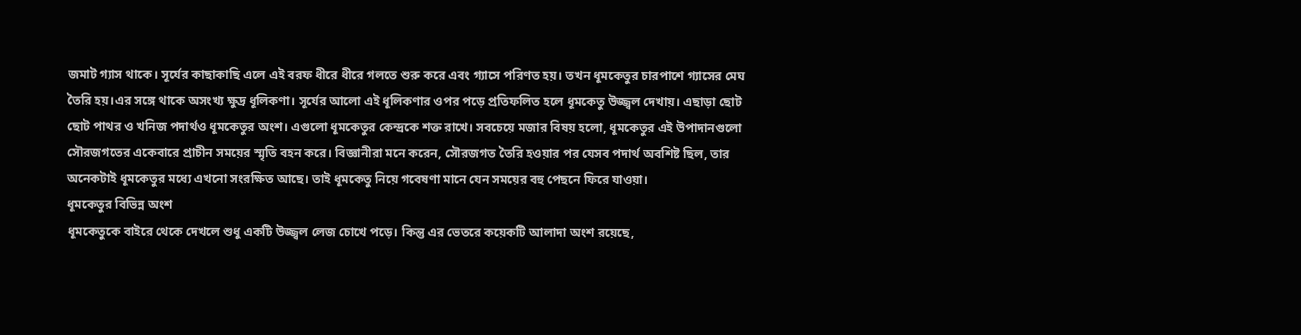জমাট গ্যাস থাকে। সূর্যের কাছাকাছি এলে এই বরফ ধীরে ধীরে গলতে শুরু করে এবং গ্যাসে পরিণত হয়। তখন ধূমকেতুর চারপাশে গ্যাসের মেঘ তৈরি হয়।এর সঙ্গে থাকে অসংখ্য ক্ষুদ্র ধূলিকণা। সূর্যের আলো এই ধূলিকণার ওপর পড়ে প্রতিফলিত হলে ধূমকেতু উজ্জ্বল দেখায়। এছাড়া ছোট ছোট পাথর ও খনিজ পদার্থও ধূমকেতুর অংশ। এগুলো ধূমকেতুর কেন্দ্রকে শক্ত রাখে। সবচেয়ে মজার বিষয় হলো, ধূমকেতুর এই উপাদানগুলো সৌরজগতের একেবারে প্রাচীন সময়ের স্মৃতি বহন করে। বিজ্ঞানীরা মনে করেন, সৌরজগত তৈরি হওয়ার পর যেসব পদার্থ অবশিষ্ট ছিল, তার অনেকটাই ধূমকেতুর মধ্যে এখনো সংরক্ষিত আছে। তাই ধূমকেতু নিয়ে গবেষণা মানে যেন সময়ের বহু পেছনে ফিরে যাওয়া।
ধূমকেতুর বিভিন্ন অংশ
ধূমকেতুকে বাইরে থেকে দেখলে শুধু একটি উজ্জ্বল লেজ চোখে পড়ে। কিন্তু এর ভেতরে কয়েকটি আলাদা অংশ রয়েছে,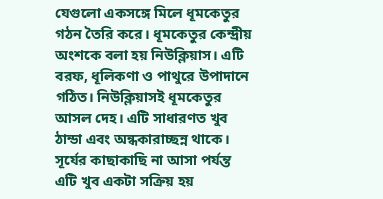যেগুলো একসঙ্গে মিলে ধূমকেতুর গঠন তৈরি করে। ধূমকেতুর কেন্দ্রীয় অংশকে বলা হয় নিউক্লিয়াস। এটি বরফ, ধূলিকণা ও পাথুরে উপাদানে গঠিত। নিউক্লিয়াসই ধূমকেতুর আসল দেহ। এটি সাধারণত খুব ঠান্ডা এবং অন্ধকারাচ্ছন্ন থাকে। সূর্যের কাছাকাছি না আসা পর্যন্ত এটি খুব একটা সক্রিয় হয়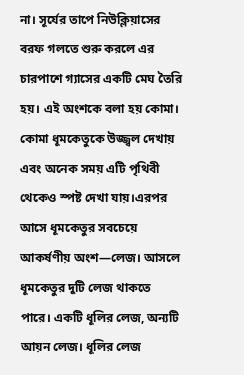না। সূর্যের তাপে নিউক্লিয়াসের বরফ গলতে শুরু করলে এর চারপাশে গ্যাসের একটি মেঘ তৈরি হয়। এই অংশকে বলা হয় কোমা। কোমা ধূমকেতুকে উজ্জ্বল দেখায় এবং অনেক সময় এটি পৃথিবী থেকেও স্পষ্ট দেখা যায়।এরপর আসে ধূমকেতুর সবচেয়ে আকর্ষণীয় অংশ—লেজ। আসলে ধূমকেতুর দুটি লেজ থাকতে পারে। একটি ধূলির লেজ, অন্যটি আয়ন লেজ। ধূলির লেজ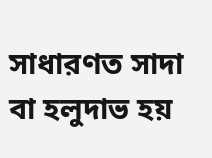সাধারণত সাদা বা হলুদাভ হয়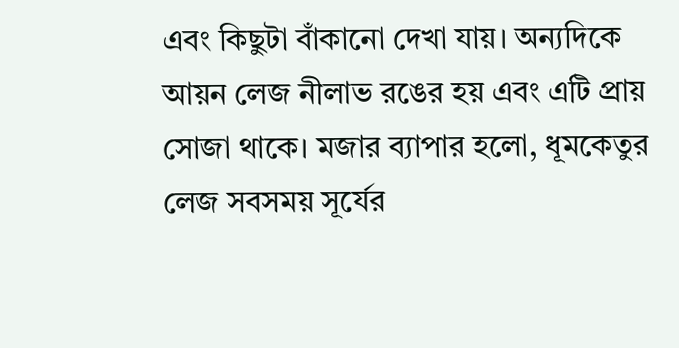এবং কিছুটা বাঁকানো দেখা যায়। অন্যদিকে আয়ন লেজ নীলাভ রঙের হয় এবং এটি প্রায় সোজা থাকে। মজার ব্যাপার হলো, ধূমকেতুর লেজ সবসময় সূর্যের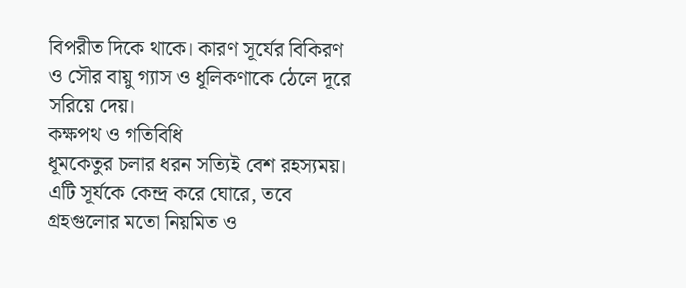বিপরীত দিকে থাকে। কারণ সূর্যের বিকিরণ ও সৌর বায়ু গ্যাস ও ধূলিকণাকে ঠেলে দূরে সরিয়ে দেয়।
কক্ষপথ ও গতিবিধি
ধূমকেতুর চলার ধরন সত্যিই বেশ রহস্যময়। এটি সূর্যকে কেন্দ্র করে ঘোরে, তবে গ্রহগুলোর মতো নিয়মিত ও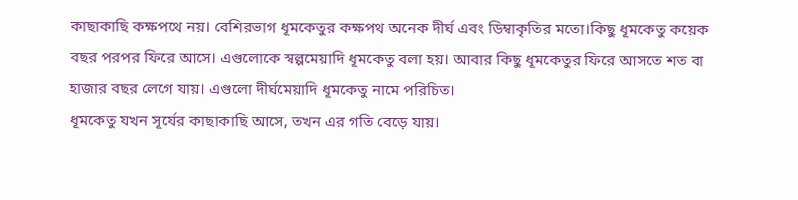কাছাকাছি কক্ষপথে নয়। বেশিরভাগ ধূমকেতুর কক্ষপথ অনেক দীর্ঘ এবং ডিম্বাকৃতির মতো।কিছু ধূমকেতু কয়েক বছর পরপর ফিরে আসে। এগুলোকে স্বল্পমেয়াদি ধূমকেতু বলা হয়। আবার কিছু ধূমকেতুর ফিরে আসতে শত বা হাজার বছর লেগে যায়। এগুলো দীর্ঘমেয়াদি ধূমকেতু নামে পরিচিত।
ধূমকেতু যখন সূর্যের কাছাকাছি আসে, তখন এর গতি বেড়ে যায়।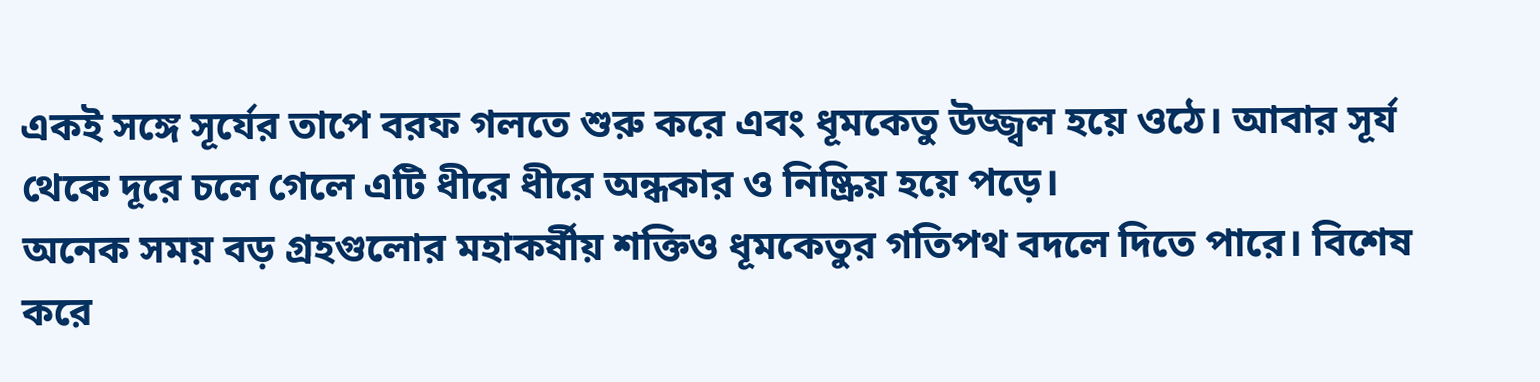একই সঙ্গে সূর্যের তাপে বরফ গলতে শুরু করে এবং ধূমকেতু উজ্জ্বল হয়ে ওঠে। আবার সূর্য থেকে দূরে চলে গেলে এটি ধীরে ধীরে অন্ধকার ও নিষ্ক্রিয় হয়ে পড়ে।
অনেক সময় বড় গ্রহগুলোর মহাকর্ষীয় শক্তিও ধূমকেতুর গতিপথ বদলে দিতে পারে। বিশেষ করে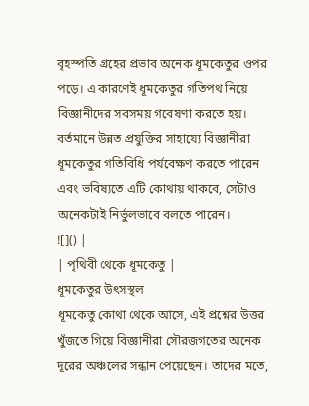বৃহস্পতি গ্রহের প্রভাব অনেক ধূমকেতুর ওপর পড়ে। এ কারণেই ধূমকেতুর গতিপথ নিয়ে বিজ্ঞানীদের সবসময় গবেষণা করতে হয়। বর্তমানে উন্নত প্রযুক্তির সাহায্যে বিজ্ঞানীরা ধূমকেতুর গতিবিধি পর্যবেক্ষণ করতে পারেন এবং ভবিষ্যতে এটি কোথায় থাকবে, সেটাও অনেকটাই নির্ভুলভাবে বলতে পারেন।
![]() |
| পৃথিবী থেকে ধূমকেতু |
ধূমকেতুর উৎসস্থল
ধূমকেতু কোথা থেকে আসে, এই প্রশ্নের উত্তর খুঁজতে গিয়ে বিজ্ঞানীরা সৌরজগতের অনেক দূরের অঞ্চলের সন্ধান পেয়েছেন। তাদের মতে,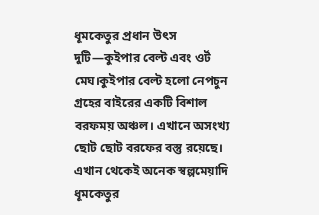ধূমকেতুর প্রধান উৎস দুটি—কুইপার বেল্ট এবং ওর্ট মেঘ।কুইপার বেল্ট হলো নেপচুন গ্রহের বাইরের একটি বিশাল বরফময় অঞ্চল। এখানে অসংখ্য ছোট ছোট বরফের বস্তু রয়েছে। এখান থেকেই অনেক স্বল্পমেয়াদি ধূমকেতুর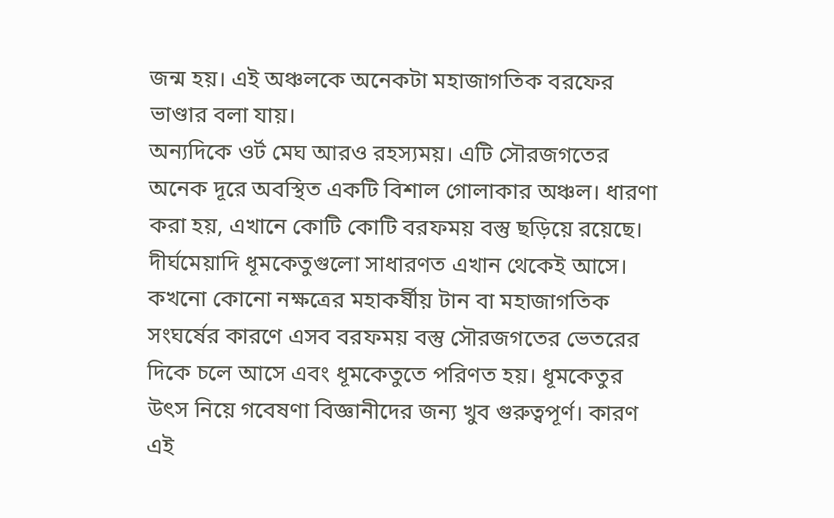জন্ম হয়। এই অঞ্চলকে অনেকটা মহাজাগতিক বরফের ভাণ্ডার বলা যায়।
অন্যদিকে ওর্ট মেঘ আরও রহস্যময়। এটি সৌরজগতের অনেক দূরে অবস্থিত একটি বিশাল গোলাকার অঞ্চল। ধারণা করা হয়, এখানে কোটি কোটি বরফময় বস্তু ছড়িয়ে রয়েছে। দীর্ঘমেয়াদি ধূমকেতুগুলো সাধারণত এখান থেকেই আসে। কখনো কোনো নক্ষত্রের মহাকর্ষীয় টান বা মহাজাগতিক সংঘর্ষের কারণে এসব বরফময় বস্তু সৌরজগতের ভেতরের দিকে চলে আসে এবং ধূমকেতুতে পরিণত হয়। ধূমকেতুর উৎস নিয়ে গবেষণা বিজ্ঞানীদের জন্য খুব গুরুত্বপূর্ণ। কারণ এই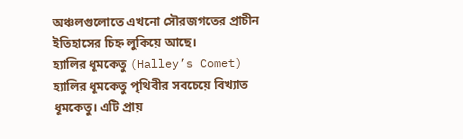অঞ্চলগুলোতে এখনো সৌরজগতের প্রাচীন ইতিহাসের চিহ্ন লুকিয়ে আছে।
হ্যালির ধূমকেতু (Halley’s Comet)
হ্যালির ধূমকেতু পৃথিবীর সবচেয়ে বিখ্যাত ধূমকেতু। এটি প্রায়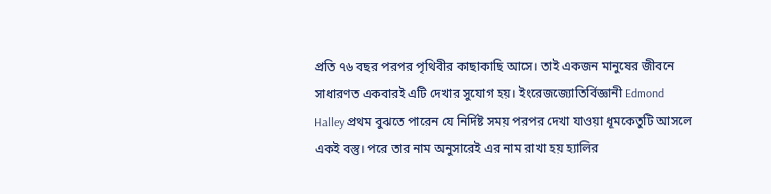প্রতি ৭৬ বছর পরপর পৃথিবীর কাছাকাছি আসে। তাই একজন মানুষের জীবনে সাধারণত একবারই এটি দেখার সুযোগ হয়। ইংরেজজ্যোতির্বিজ্ঞানী Edmond Halley প্রথম বুঝতে পারেন যে নির্দিষ্ট সময় পরপর দেখা যাওয়া ধূমকেতুটি আসলে একই বস্তু। পরে তার নাম অনুসারেই এর নাম রাখা হয় হ্যালির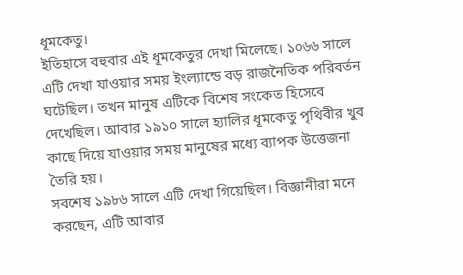ধূমকেতু।
ইতিহাসে বহুবার এই ধূমকেতুর দেখা মিলেছে। ১০৬৬ সালে এটি দেখা যাওয়ার সময় ইংল্যান্ডে বড় রাজনৈতিক পরিবর্তন ঘটেছিল। তখন মানুষ এটিকে বিশেষ সংকেত হিসেবে দেখেছিল। আবার ১৯১০ সালে হ্যালির ধূমকেতু পৃথিবীর খুব কাছে দিয়ে যাওয়ার সময় মানুষের মধ্যে ব্যাপক উত্তেজনা তৈরি হয়।
সবশেষ ১৯৮৬ সালে এটি দেখা গিয়েছিল। বিজ্ঞানীরা মনে করছেন, এটি আবার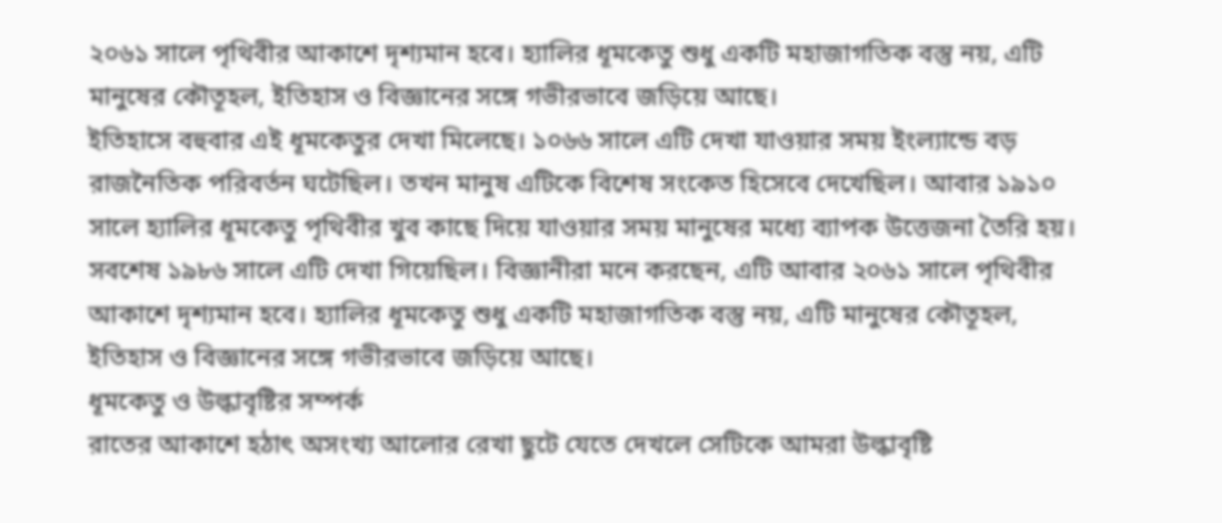২০৬১ সালে পৃথিবীর আকাশে দৃশ্যমান হবে। হ্যালির ধূমকেতু শুধু একটি মহাজাগতিক বস্তু নয়, এটি মানুষের কৌতূহল, ইতিহাস ও বিজ্ঞানের সঙ্গে গভীরভাবে জড়িয়ে আছে।
ইতিহাসে বহুবার এই ধূমকেতুর দেখা মিলেছে। ১০৬৬ সালে এটি দেখা যাওয়ার সময় ইংল্যান্ডে বড় রাজনৈতিক পরিবর্তন ঘটেছিল। তখন মানুষ এটিকে বিশেষ সংকেত হিসেবে দেখেছিল। আবার ১৯১০ সালে হ্যালির ধূমকেতু পৃথিবীর খুব কাছে দিয়ে যাওয়ার সময় মানুষের মধ্যে ব্যাপক উত্তেজনা তৈরি হয়।
সবশেষ ১৯৮৬ সালে এটি দেখা গিয়েছিল। বিজ্ঞানীরা মনে করছেন, এটি আবার ২০৬১ সালে পৃথিবীর আকাশে দৃশ্যমান হবে। হ্যালির ধূমকেতু শুধু একটি মহাজাগতিক বস্তু নয়, এটি মানুষের কৌতূহল, ইতিহাস ও বিজ্ঞানের সঙ্গে গভীরভাবে জড়িয়ে আছে।
ধূমকেতু ও উল্কাবৃষ্টির সম্পর্ক
রাতের আকাশে হঠাৎ অসংখ্য আলোর রেখা ছুটে যেতে দেখলে সেটিকে আমরা উল্কাবৃষ্টি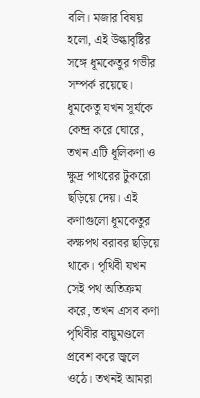বলি। মজার বিষয় হলো, এই উল্কাবৃষ্টির সঙ্গে ধূমকেতুর গভীর সম্পর্ক রয়েছে। ধূমকেতু যখন সূর্যকে কেন্দ্র করে ঘোরে, তখন এটি ধূলিকণা ও ক্ষুদ্র পাথরের টুকরো ছড়িয়ে দেয়। এই কণাগুলো ধূমকেতুর কক্ষপথ বরাবর ছড়িয়ে থাকে। পৃথিবী যখন সেই পথ অতিক্রম করে, তখন এসব কণা পৃথিবীর বায়ুমণ্ডলে প্রবেশ করে জ্বলে ওঠে। তখনই আমরা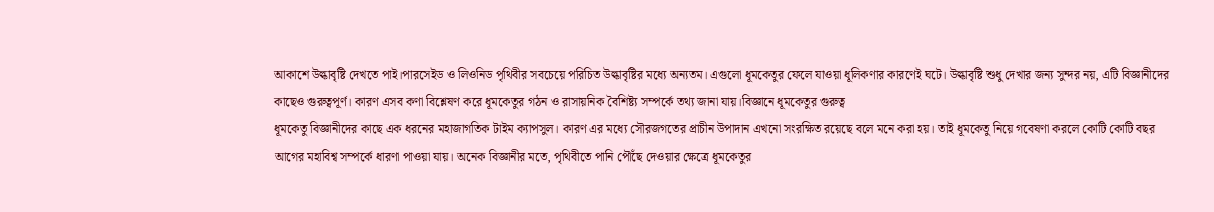আকাশে উল্কাবৃষ্টি দেখতে পাই।পারসেইড ও লিওনিড পৃথিবীর সবচেয়ে পরিচিত উল্কাবৃষ্টির মধ্যে অন্যতম। এগুলো ধূমকেতুর ফেলে যাওয়া ধূলিকণার কারণেই ঘটে। উল্কাবৃষ্টি শুধু দেখার জন্য সুন্দর নয়, এটি বিজ্ঞানীদের কাছেও গুরুত্বপূর্ণ। কারণ এসব কণা বিশ্লেষণ করে ধূমকেতুর গঠন ও রাসায়নিক বৈশিষ্ট্য সম্পর্কে তথ্য জানা যায়।বিজ্ঞানে ধূমকেতুর গুরুত্ব
ধূমকেতু বিজ্ঞানীদের কাছে এক ধরনের মহাজাগতিক টাইম ক্যাপসুল। কারণ এর মধ্যে সৌরজগতের প্রাচীন উপাদান এখনো সংরক্ষিত রয়েছে বলে মনে করা হয়। তাই ধূমকেতু নিয়ে গবেষণা করলে কোটি কোটি বছর আগের মহাবিশ্ব সম্পর্কে ধারণা পাওয়া যায়। অনেক বিজ্ঞানীর মতে, পৃথিবীতে পানি পৌঁছে দেওয়ার ক্ষেত্রে ধূমকেতুর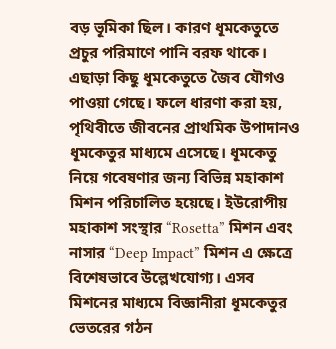বড় ভূমিকা ছিল। কারণ ধূমকেতুতে প্রচুর পরিমাণে পানি বরফ থাকে। এছাড়া কিছু ধূমকেতুতে জৈব যৌগও পাওয়া গেছে। ফলে ধারণা করা হয়, পৃথিবীতে জীবনের প্রাথমিক উপাদানও ধূমকেতুর মাধ্যমে এসেছে। ধূমকেতু নিয়ে গবেষণার জন্য বিভিন্ন মহাকাশ মিশন পরিচালিত হয়েছে। ইউরোপীয় মহাকাশ সংস্থার “Rosetta” মিশন এবং নাসার “Deep Impact” মিশন এ ক্ষেত্রে বিশেষভাবে উল্লেখযোগ্য। এসব মিশনের মাধ্যমে বিজ্ঞানীরা ধূমকেতুর ভেতরের গঠন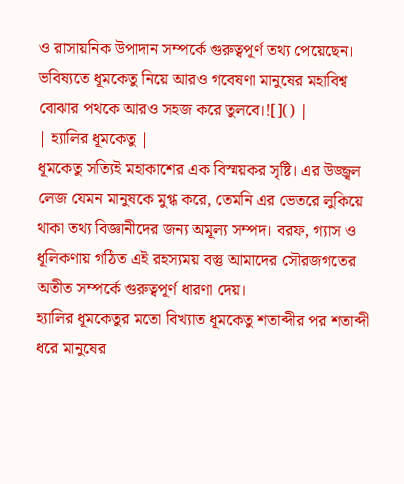ও রাসায়নিক উপাদান সম্পর্কে গুরুত্বপূর্ণ তথ্য পেয়েছেন। ভবিষ্যতে ধূমকেতু নিয়ে আরও গবেষণা মানুষের মহাবিশ্ব বোঝার পথকে আরও সহজ করে তুলবে।![]() |
| হ্যালির ধূমকেতু |
ধূমকেতু সত্যিই মহাকাশের এক বিস্ময়কর সৃষ্টি। এর উজ্জ্বল লেজ যেমন মানুষকে মুগ্ধ করে, তেমনি এর ভেতরে লুকিয়ে থাকা তথ্য বিজ্ঞানীদের জন্য অমূল্য সম্পদ। বরফ, গ্যাস ও ধূলিকণায় গঠিত এই রহস্যময় বস্তু আমাদের সৌরজগতের অতীত সম্পর্কে গুরুত্বপূর্ণ ধারণা দেয়।
হ্যালির ধূমকেতুর মতো বিখ্যাত ধূমকেতু শতাব্দীর পর শতাব্দী ধরে মানুষের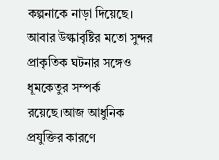কল্পনাকে নাড়া দিয়েছে। আবার উল্কাবৃষ্টির মতো সুন্দর প্রাকৃতিক ঘটনার সঙ্গেও ধূমকেতুর সম্পর্ক রয়েছে।আজ আধুনিক প্রযুক্তির কারণে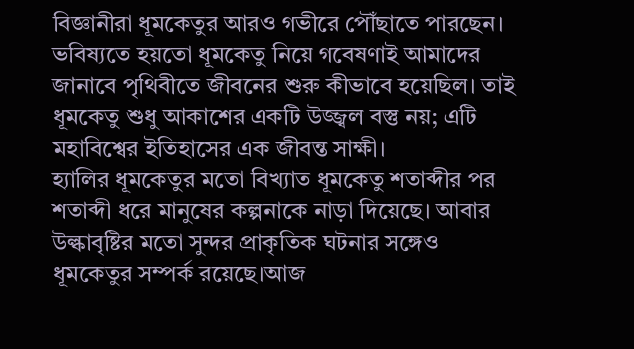বিজ্ঞানীরা ধূমকেতুর আরও গভীরে পৌঁছাতে পারছেন। ভবিষ্যতে হয়তো ধূমকেতু নিয়ে গবেষণাই আমাদের জানাবে পৃথিবীতে জীবনের শুরু কীভাবে হয়েছিল। তাই ধূমকেতু শুধু আকাশের একটি উজ্জ্বল বস্তু নয়; এটি মহাবিশ্বের ইতিহাসের এক জীবন্ত সাক্ষী।
হ্যালির ধূমকেতুর মতো বিখ্যাত ধূমকেতু শতাব্দীর পর শতাব্দী ধরে মানুষের কল্পনাকে নাড়া দিয়েছে। আবার উল্কাবৃষ্টির মতো সুন্দর প্রাকৃতিক ঘটনার সঙ্গেও ধূমকেতুর সম্পর্ক রয়েছে।আজ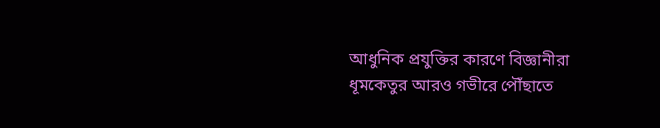আধুনিক প্রযুক্তির কারণে বিজ্ঞানীরা ধূমকেতুর আরও গভীরে পৌঁছাতে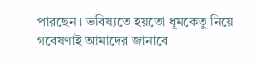পারছেন। ভবিষ্যতে হয়তো ধূমকেতু নিয়ে গবেষণাই আমাদের জানাবে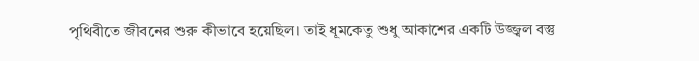পৃথিবীতে জীবনের শুরু কীভাবে হয়েছিল। তাই ধূমকেতু শুধু আকাশের একটি উজ্জ্বল বস্তু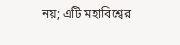নয়; এটি মহাবিশ্বের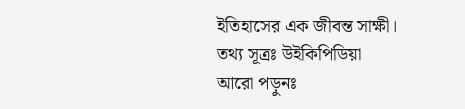ইতিহাসের এক জীবন্ত সাক্ষী।
তথ্য সূত্রঃ উইকিপিডিয়া
আরো পড়ুনঃ